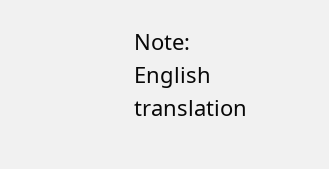Note: English translation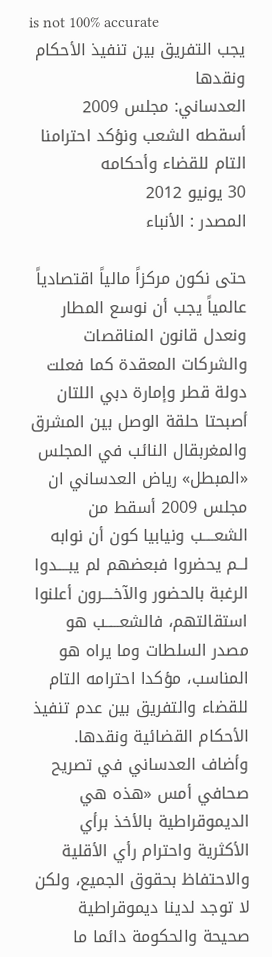is not 100% accurate
يجب التفريق بين تنفيذ الأحكام ونقدها
العدساني: مجلس 2009 أسقطه الشعب ونؤكد احترامنا التام للقضاء وأحكامه
30 يونيو 2012
المصدر : الأنباء

حتى نكون مركزاً مالياً اقتصادياً عالمياً يجب أن نوسع المطار ونعدل قانون المناقصات والشركات المعقدة كما فعلت دولة قطر وإمارة دبي اللتان أصبحتا حلقة الوصل بين المشرق والمغربقال النائب في المجلس «المبطل» رياض العدساني ان مجلس 2009 أسقط من الشعــــب ونيابيا كون أن نوابه لــم يحضروا فبعضهم لم يبــــدوا الرغبة بالحضور والآخــــرون أعلنوا استقالتهم، فالشعـــــب هو مصدر السلطات وما يراه هو المناسب، مؤكدا احترامه التام للقضاء والتفريق بين عدم تنفيذ الأحكام القضائية ونقدها.
وأضاف العدساني في تصريح صحافي أمس «هذه هي الديموقراطية بالأخذ برأي الأكثرية واحترام رأي الأقلية والاحتفاظ بحقوق الجميع، ولكن لا توجد لدينا ديموقراطية صحيحة والحكومة دائما ما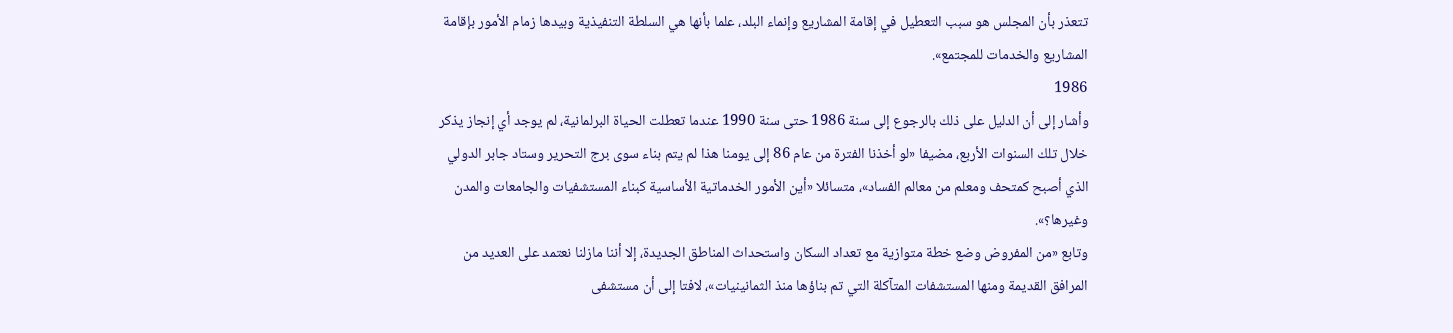تتعذر بأن المجلس هو سبب التعطيل في إقامة المشاريع وإنماء البلد، علما بأنها هي السلطة التنفيذية وبيدها زمام الأمور بإقامة المشاريع والخدمات للمجتمع».
1986
وأشار إلى أن الدليل على ذلك بالرجوع إلى سنة 1986 حتى سنة 1990 عندما تعطلت الحياة البرلمانية، لم يوجد أي إنجاز يذكر خلال تلك السنوات الأربع، مضيفا «لو أخذنا الفترة من عام 86 إلى يومنا هذا لم يتم بناء سوى برج التحرير وستاد جابر الدولي الذي أصبح كمتحف ومعلم من معالم الفساد»، متسائلا «أين الأمور الخدماتية الأساسية كبناء المستشفيات والجامعات والمدن وغيرها؟».
وتابع «من المفروض وضع خطة متوازية مع تعداد السكان واستحداث المناطق الجديدة، إلا أننا مازلنا نعتمد على العديد من المرافق القديمة ومنها المستشفات المتآكلة التي تم بناؤها منذ الثمانينيات»، لافتا إلى أن مستشفى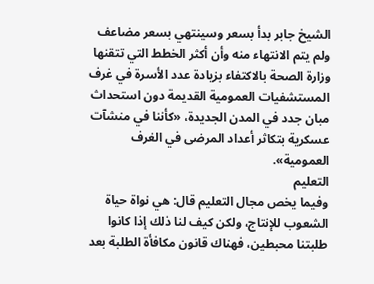الشيخ جابر بدأ بسعر وسينتهي بسعر مضاعف ولم يتم الانتهاء منه وأن أكثر الخطط التي تتقنها وزارة الصحة بالاكتفاء بزيادة عدد الأسرة في غرف المستشفيات العمومية القديمة دون استحداث مبان جدد في المدن الجديدة، «كأننا في منشآت عسكرية بتكاثر أعداد المرضى في الغرف العمومية».
التعليم
وفيما يخص مجال التعليم قال: هي نواة حياة الشعوب للإنتاج، ولكن كيف لنا ذلك إذا كانوا طلبتنا محبطين، فهناك قانون مكافأة الطلبة بعد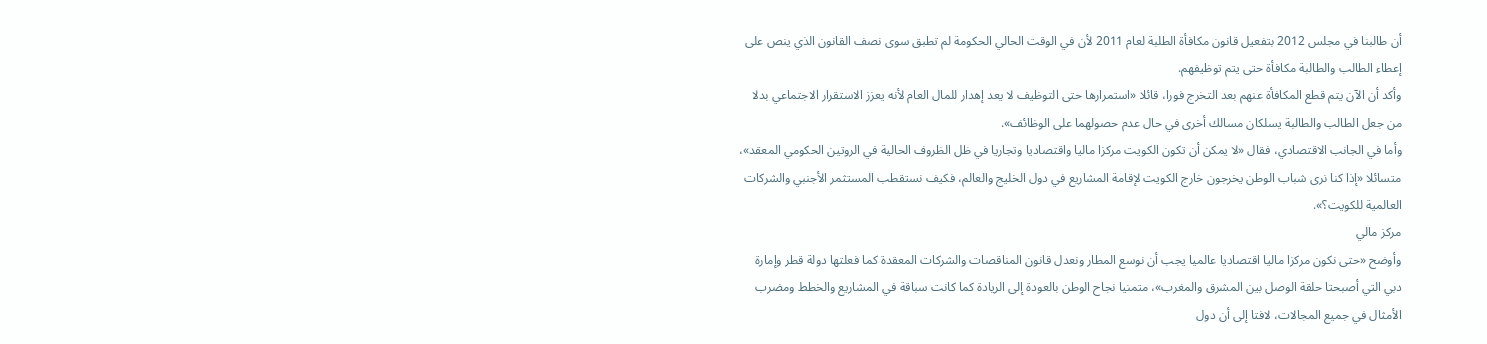أن طالبنا في مجلس 2012 بتفعيل قانون مكافأة الطلبة لعام 2011 لأن في الوقت الحالي الحكومة لم تطبق سوى نصف القانون الذي ينص على إعطاء الطالب والطالبة مكافأة حتى يتم توظيفهم.
وأكد أن الآن يتم قطع المكافأة عنهم بعد التخرج فورا، قائلا «استمرارها حتى التوظيف لا يعد إهدار للمال العام لأنه يعزز الاستقرار الاجتماعي بدلا من جعل الطالب والطالبة يسلكان مسالك أخرى في حال عدم حصولهما على الوظائف».
وأما في الجانب الاقتصادي، فقال «لا يمكن أن تكون الكويت مركزا ماليا واقتصاديا وتجاريا في ظل الظروف الحالية في الروتين الحكومي المعقد»، متسائلا «إذا كنا نرى شباب الوطن يخرجون خارج الكويت لإقامة المشاريع في دول الخليج والعالم، فكيف نستقطب المستثمر الأجنبي والشركات العالمية للكويت؟».
مركز مالي
وأوضح «حتى نكون مركزا ماليا اقتصاديا عالميا يجب أن نوسع المطار ونعدل قانون المناقصات والشركات المعقدة كما فعلتها دولة قطر وإمارة دبي التي أصبحتا حلقة الوصل بين المشرق والمغرب»، متمنيا نجاح الوطن بالعودة إلى الريادة كما كانت سباقة في المشاريع والخطط ومضرب الأمثال في جميع المجالات، لافتا إلى أن دول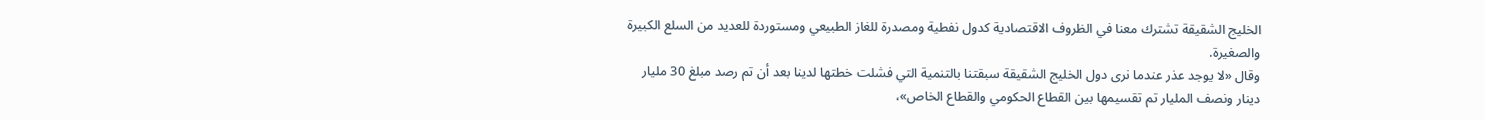الخليج الشقيقة تشترك معنا في الظروف الاقتصادية كدول نفطية ومصدرة للغاز الطبيعي ومستوردة للعديد من السلع الكبيرة والصغيرة.
وقال «لا يوجد عذر عندما نرى دول الخليج الشقيقة سبقتنا بالتنمية التي فشلت خطتها لدينا بعد أن تم رصد مبلغ 30 مليار دينار ونصف المليار تم تقسيمها بين القطاع الحكومي والقطاع الخاص»،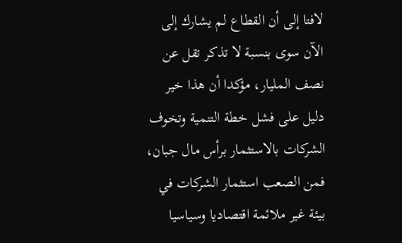لافتا إلى أن القطاع لم يشارك إلى الآن سوى بنسبة لا تذكر تقل عن نصف المليار، مؤكدا أن هذا خير دليل على فشل خطة التنمية وتخوف الشركات بالاستثمار برأس مال جبان، فمن الصعب استثمار الشركات في بيئة غير ملائمة اقتصاديا وسياسيا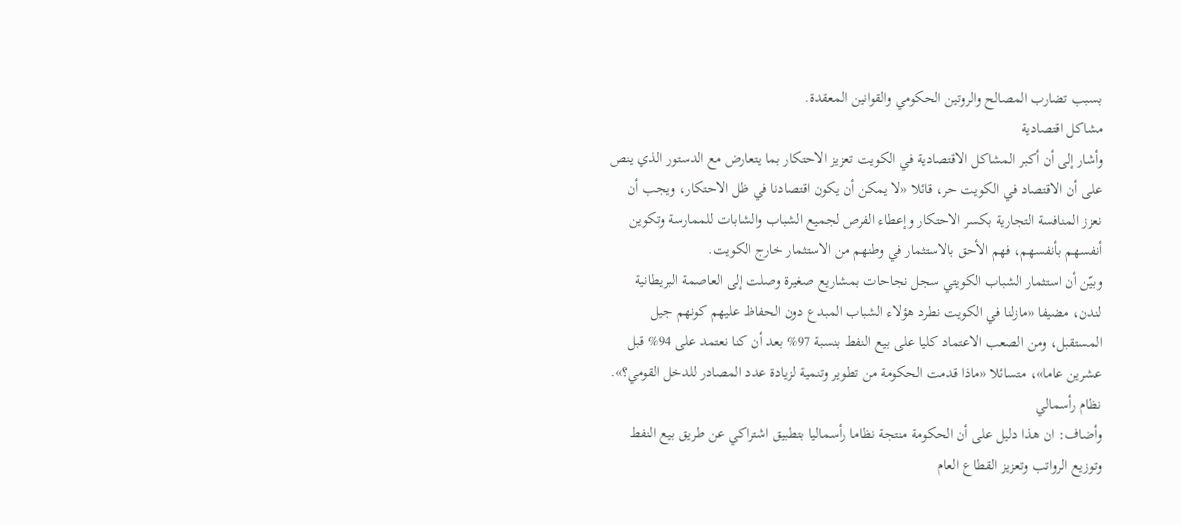بسبب تضارب المصالح والروتين الحكومي والقوانين المعقدة.
مشاكل اقتصادية
وأشار إلى أن أكبر المشاكل الاقتصادية في الكويت تعزيز الاحتكار بما يتعارض مع الدستور الذي ينص على أن الاقتصاد في الكويت حر، قائلا «لا يمكن أن يكون اقتصادنا في ظل الاحتكار، ويجب أن نعزز المنافسة التجارية بكسر الاحتكار وإعطاء الفرص لجميع الشباب والشابات للممارسة وتكوين أنفسهم بأنفسهم، فهم الأحق بالاستثمار في وطنهم من الاستثمار خارج الكويت.
وبيّن أن استثمار الشباب الكويتي سجل نجاحات بمشاريع صغيرة وصلت إلى العاصمة البريطانية لندن، مضيفا «مازلنا في الكويت نطرد هؤلاء الشباب المبدع دون الحفاظ عليهم كونهم جيل المستقبل، ومن الصعب الاعتماد كليا على بيع النفط بنسبة 97% بعد أن كنا نعتمد على 94% قبل عشرين عاما»، متسائلا «ماذا قدمت الحكومة من تطوير وتنمية لزيادة عدد المصادر للدخل القومي؟».
نظام رأسمالي
وأضاف: ان هذا دليل على أن الحكومة منتجة نظاما رأسماليا بتطبيق اشتراكي عن طريق بيع النفط وتوزيع الرواتب وتعزيز القطاع العام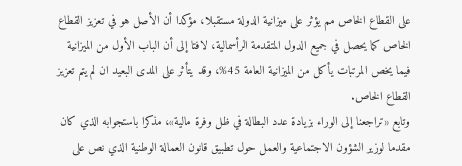على القطاع الخاص مم يؤثر على ميزانية الدولة مستقبلا، مؤكدا أن الأصل هو في تعزيز القطاع الخاص كما يحصل في جميع الدول المتقدمة الرأسمالية، لافتا إلى أن الباب الأول من الميزانية فيما يخص المرتبات يأكل من الميزانية العامة 45%، وقد يتأثر على المدى البعيد ان لم يتم تعزيز القطاع الخاص.
وتابع «تراجعنا إلى الوراء بزيادة عدد البطالة في ظل وفرة مالية»، مذكرا باستجوابه الذي كان مقدما لوزير الشؤون الاجتماعية والعمل حول تطبيق قانون العمالة الوطنية الذي نص على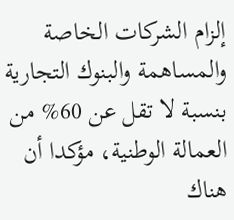إلزام الشركات الخاصة والمساهمة والبنوك التجارية بنسبة لا تقل عن 60% من العمالة الوطنية، مؤكدا أن هناك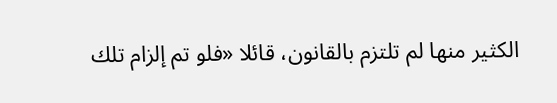الكثير منها لم تلتزم بالقانون، قائلا «فلو تم إلزام تلك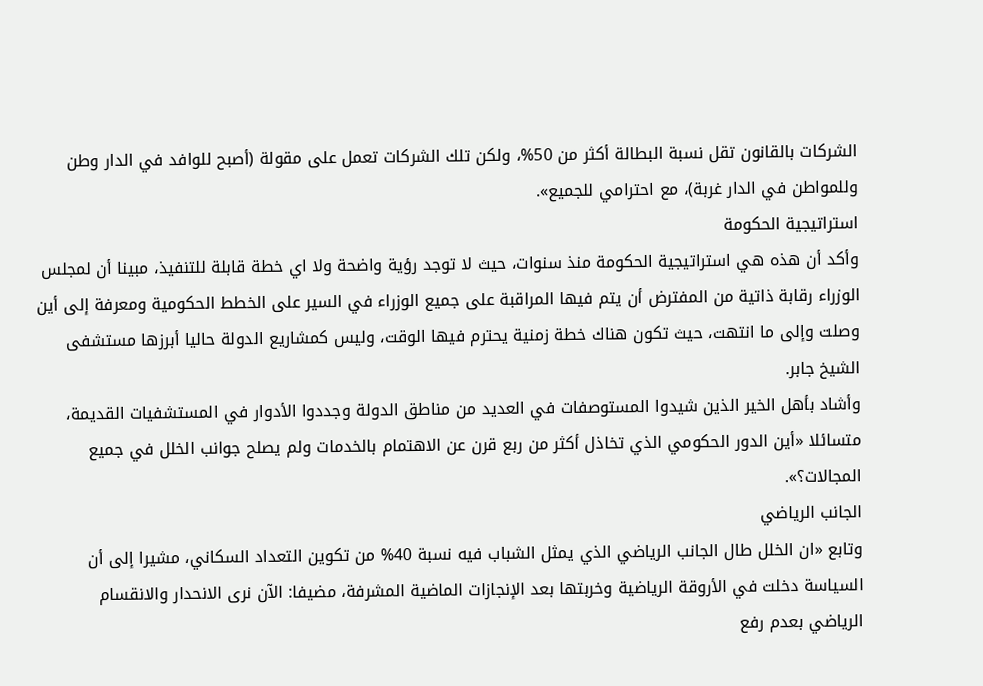الشركات بالقانون تقل نسبة البطالة أكثر من 50%، ولكن تلك الشركات تعمل على مقولة (أصبح للوافد في الدار وطن وللمواطن في الدار غربة)، مع احترامي للجميع».
استراتيجية الحكومة
وأكد أن هذه هي استراتيجية الحكومة منذ سنوات، حيث لا توجد رؤية واضحة ولا اي خطة قابلة للتنفيذ، مبينا أن لمجلس الوزراء رقابة ذاتية من المفترض أن يتم فيها المراقبة على جميع الوزراء في السير على الخطط الحكومية ومعرفة إلى أين وصلت وإلى ما انتهت، حيث تكون هناك خطة زمنية يحترم فيها الوقت، وليس كمشاريع الدولة حاليا أبرزها مستشفى الشيخ جابر.
وأشاد بأهل الخير الذين شيدوا المستوصفات في العديد من مناطق الدولة وجددوا الأدوار في المستشفيات القديمة، متسائلا «أين الدور الحكومي الذي تخاذل أكثر من ربع قرن عن الاهتمام بالخدمات ولم يصلح جوانب الخلل في جميع المجالات؟».
الجانب الرياضي
وتابع «ان الخلل طال الجانب الرياضي الذي يمثل الشباب فيه نسبة 40% من تكوين التعداد السكاني، مشيرا إلى أن السياسة دخلت في الأروقة الرياضية وخربتها بعد الإنجازات الماضية المشرفة، مضيفا: الآن نرى الانحدار والانقسام الرياضي بعدم رفع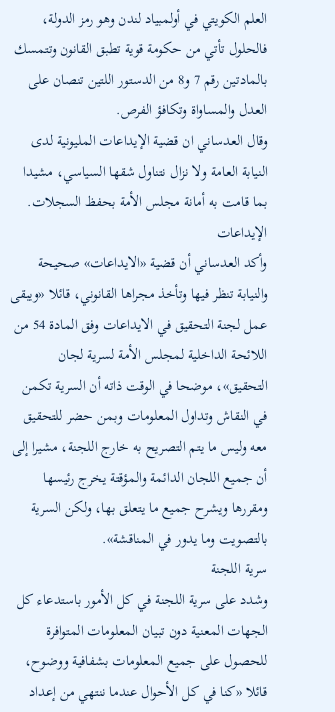العلم الكويتي في أولمبياد لندن وهو رمز الدولة، فالحلول تأتي من حكومة قوية تطبق القانون وتتمسك بالمادتين رقم 7 و8 من الدستور اللتين تنصان على العدل والمساواة وتكافؤ الفرص.
وقال العدساني ان قضية الإيداعات المليونية لدى النيابة العامة ولا نزال نتناول شقها السياسي، مشيدا بما قامت به أمانة مجلس الأمة بحفظ السجلات.
الإيداعات
وأكد العدساني أن قضية «الايداعات» صحيحة والنيابة تنظر فيها وتأخذ مجراها القانوني، قائلا «ويبقى عمل لجنة التحقيق في الايداعات وفق المادة 54 من اللائحة الداخلية لمجلس الأمة لسرية لجان التحقيق»، موضحا في الوقت ذاته أن السرية تكمن في النقاش وتداول المعلومات وبمن حضر للتحقيق معه وليس ما يتم التصريح به خارج اللجنة، مشيرا إلى أن جميع اللجان الدائمة والمؤقتة يخرج رئيسها ومقررها ويشرح جميع ما يتعلق بها، ولكن السرية بالتصويت وما يدور في المناقشة».
سرية اللجنة
وشدد على سرية اللجنة في كل الأمور باستدعاء كل الجهات المعنية دون تبيان المعلومات المتوافرة للحصول على جميع المعلومات بشفافية ووضوح، قائلا «كنا في كل الأحوال عندما ننتهي من إعداد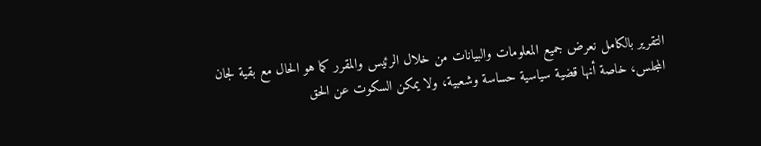التقرير بالكامل نعرض جميع المعلومات والبيانات من خلال الرئيس والمقرر كما هو الحال مع بقية لجان المجلس، خاصة أنها قضية سياسية حساسة وشعبية، ولا يمكن السكوت عن الحق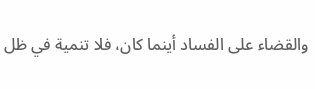والقضاء على الفساد أينما كان، فلا تنمية في ظل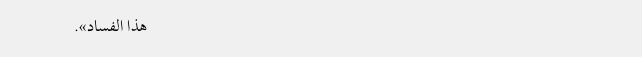هذا الفساد».